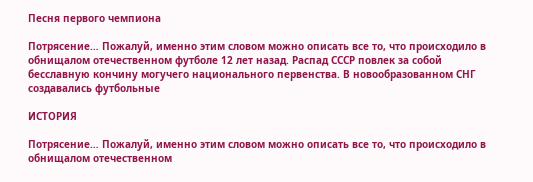Песня первого чемпиона

Потрясение… Пожалуй, именно этим словом можно описать все то, что происходило в обнищалом отечественном футболе 12 лет назад. Распад СССР повлек за собой бесславную кончину могучего национального первенства. В новообразованном СНГ создавались футбольные

ИСТОРИЯ

Потрясение… Пожалуй, именно этим словом можно описать все то, что происходило в обнищалом отечественном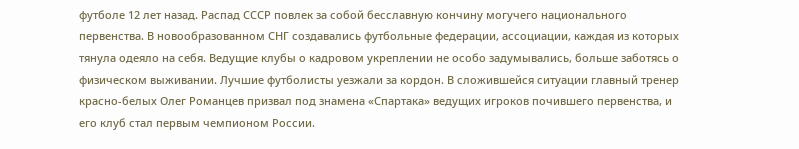футболе 12 лет назад. Распад СССР повлек за собой бесславную кончину могучего национального первенства. В новообразованном СНГ создавались футбольные федерации, ассоциации, каждая из которых тянула одеяло на себя. Ведущие клубы о кадровом укреплении не особо задумывались, больше заботясь о физическом выживании. Лучшие футболисты уезжали за кордон. В сложившейся ситуации главный тренер красно-белых Олег Романцев призвал под знамена «Спартака» ведущих игроков почившего первенства, и его клуб стал первым чемпионом России.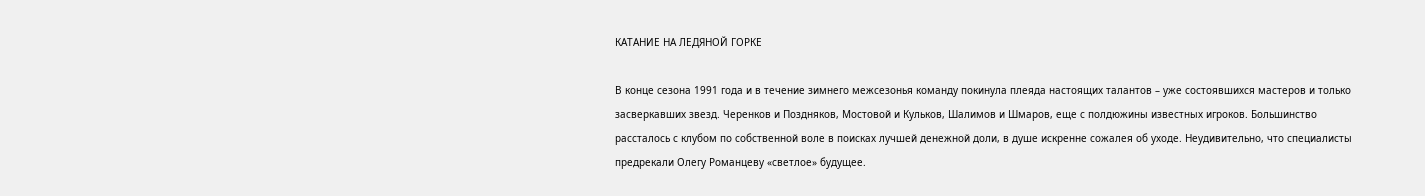КАТАНИЕ НА ЛЕДЯНОЙ ГОРКЕ

В конце сезона 1991 года и в течение зимнего межсезонья команду покинула плеяда настоящих талантов – уже состоявшихся мастеров и только засверкавших звезд. Черенков и Поздняков, Мостовой и Кульков, Шалимов и Шмаров, еще с полдюжины известных игроков. Большинство рассталось с клубом по собственной воле в поисках лучшей денежной доли, в душе искренне сожалея об уходе. Неудивительно, что специалисты предрекали Олегу Романцеву «светлое» будущее.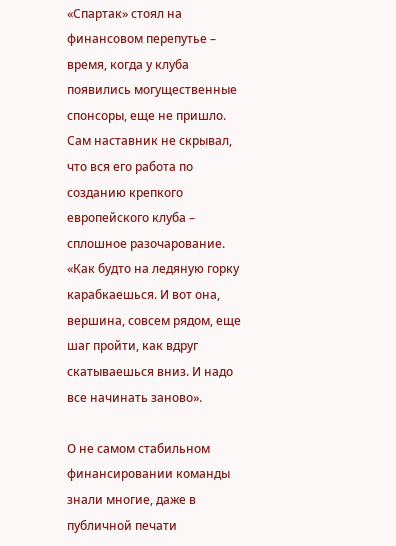«Спартак» стоял на финансовом перепутье – время, когда у клуба появились могущественные спонсоры, еще не пришло. Сам наставник не скрывал, что вся его работа по созданию крепкого европейского клуба – сплошное разочарование. «Как будто на ледяную горку карабкаешься. И вот она, вершина, совсем рядом, еще шаг пройти, как вдруг скатываешься вниз. И надо все начинать заново».

О не самом стабильном финансировании команды знали многие, даже в публичной печати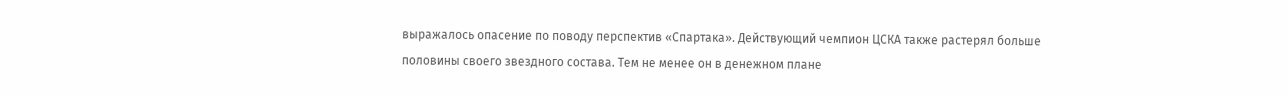выражалось опасение по поводу перспектив «Спартака». Действующий чемпион ЦСКА также растерял больше половины своего звездного состава. Тем не менее он в денежном плане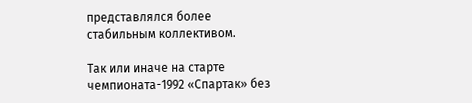представлялся более стабильным коллективом.

Так или иначе на старте чемпионата-1992 «Спартак» без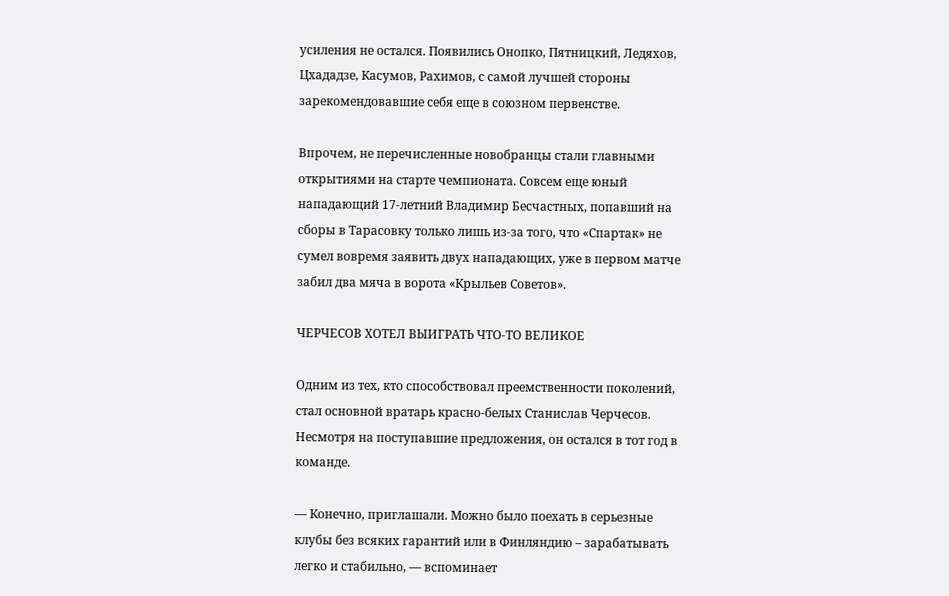усиления не остался. Появились Онопко, Пятницкий, Ледяхов, Цхададзе, Касумов, Рахимов, с самой лучшей стороны зарекомендовавшие себя еще в союзном первенстве.

Впрочем, не перечисленные новобранцы стали главными открытиями на старте чемпионата. Совсем еще юный нападающий 17-летний Владимир Бесчастных, попавший на сборы в Тарасовку только лишь из-за того, что «Спартак» не сумел вовремя заявить двух нападающих, уже в первом матче забил два мяча в ворота «Крыльев Советов».

ЧЕРЧЕСОВ ХОТЕЛ ВЫИГРАТЬ ЧТО-ТО ВЕЛИКОЕ

Одним из тех, кто способствовал преемственности поколений, стал основной вратарь красно-белых Станислав Черчесов. Несмотря на поступавшие предложения, он остался в тот год в команде.

— Конечно, приглашали. Можно было поехать в серьезные клубы без всяких гарантий или в Финляндию – зарабатывать легко и стабильно, — вспоминает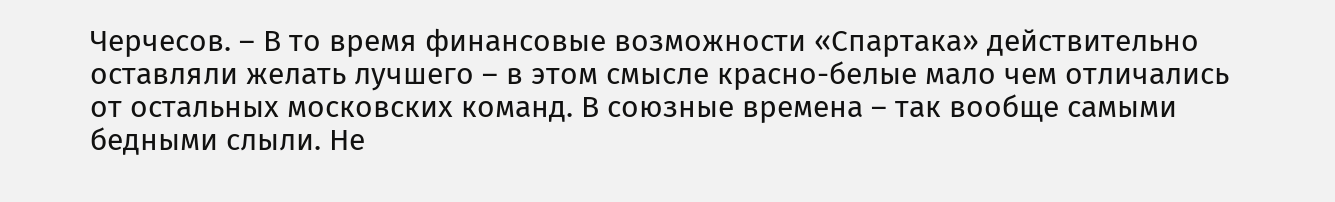Черчесов. – В то время финансовые возможности «Спартака» действительно оставляли желать лучшего – в этом смысле красно-белые мало чем отличались от остальных московских команд. В союзные времена – так вообще самыми бедными слыли. Не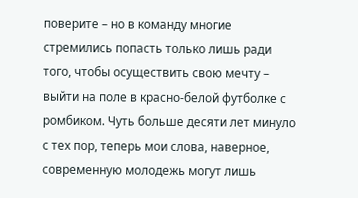поверите – но в команду многие стремились попасть только лишь ради того, чтобы осуществить свою мечту – выйти на поле в красно-белой футболке с ромбиком. Чуть больше десяти лет минуло с тех пор, теперь мои слова, наверное, современную молодежь могут лишь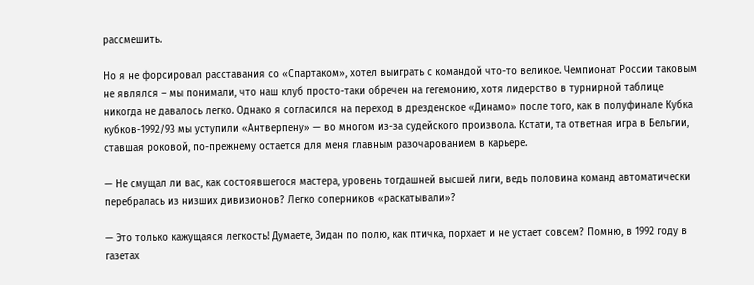рассмешить.

Но я не форсировал расставания со «Спартаком», хотел выиграть с командой что-то великое. Чемпионат России таковым не являлся – мы понимали, что наш клуб просто-таки обречен на гегемонию, хотя лидерство в турнирной таблице никогда не давалось легко. Однако я согласился на переход в дрезденское «Динамо» после того, как в полуфинале Кубка кубков-1992/93 мы уступили «Антверпену» — во многом из-за судейского произвола. Кстати, та ответная игра в Бельгии, ставшая роковой, по-прежнему остается для меня главным разочарованием в карьере.

— Не смущал ли вас, как состоявшегося мастера, уровень тогдашней высшей лиги, ведь половина команд автоматически перебралась из низших дивизионов? Легко соперников «раскатывали»?

— Это только кажущаяся легкость! Думаете, Зидан по полю, как птичка, порхает и не устает совсем? Помню, в 1992 году в газетах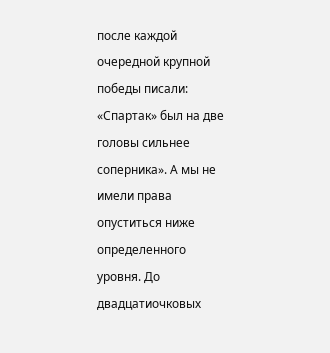после каждой очередной крупной победы писали: «Спартак» был на две головы сильнее соперника». А мы не имели права опуститься ниже определенного уровня. До двадцатиочковых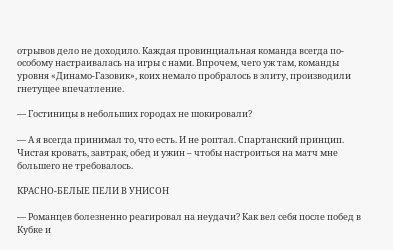отрывов дело не доходило. Каждая провинциальная команда всегда по-особому настраивалась на игры с нами. Впрочем, чего уж там, команды уровня «Динамо-Газовик», коих немало пробралось в элиту, производили гнетущее впечатление.

— Гостиницы в небольших городах не шокировали?

— А я всегда принимал то, что есть. И не роптал. Спартанский принцип. Чистая кровать, завтрак, обед и ужин – чтобы настроиться на матч мне большего не требовалось.

КРАСНО-БЕЛЫЕ ПЕЛИ В УНИСОН

— Романцев болезненно реагировал на неудачи? Как вел себя после побед в Кубке и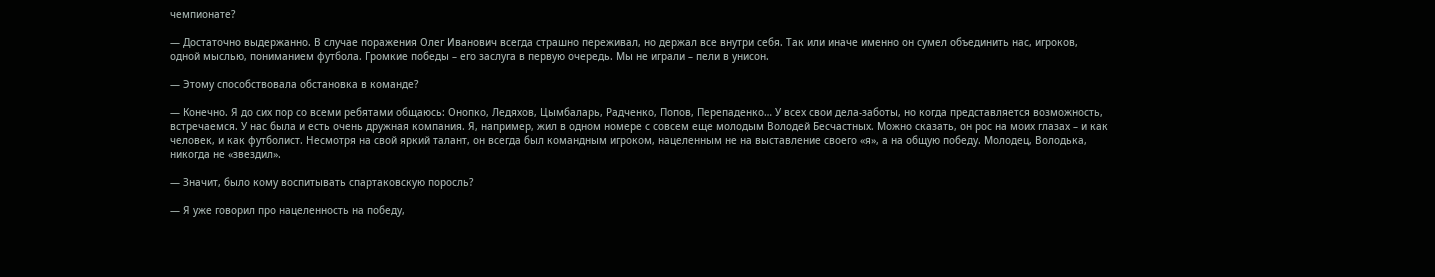чемпионате?

— Достаточно выдержанно. В случае поражения Олег Иванович всегда страшно переживал, но держал все внутри себя. Так или иначе именно он сумел объединить нас, игроков, одной мыслью, пониманием футбола. Громкие победы – его заслуга в первую очередь. Мы не играли – пели в унисон.

— Этому способствовала обстановка в команде?

— Конечно. Я до сих пор со всеми ребятами общаюсь: Онопко, Ледяхов, Цымбаларь, Радченко, Попов, Перепаденко… У всех свои дела-заботы, но когда представляется возможность, встречаемся. У нас была и есть очень дружная компания. Я, например, жил в одном номере с совсем еще молодым Володей Бесчастных. Можно сказать, он рос на моих глазах – и как человек, и как футболист. Несмотря на свой яркий талант, он всегда был командным игроком, нацеленным не на выставление своего «я», а на общую победу. Молодец, Володька, никогда не «звездил».

— Значит, было кому воспитывать спартаковскую поросль?

— Я уже говорил про нацеленность на победу,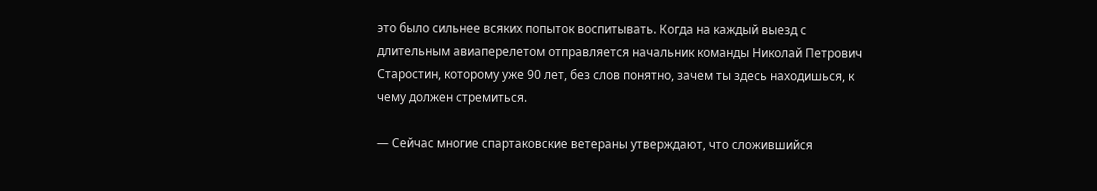это было сильнее всяких попыток воспитывать. Когда на каждый выезд с длительным авиаперелетом отправляется начальник команды Николай Петрович Старостин, которому уже 90 лет, без слов понятно, зачем ты здесь находишься, к чему должен стремиться.

— Сейчас многие спартаковские ветераны утверждают, что сложившийся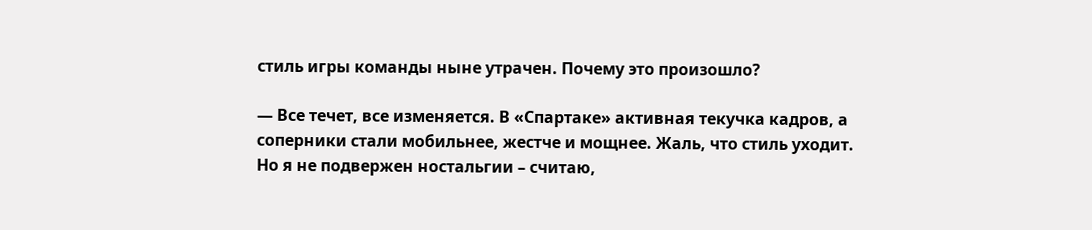стиль игры команды ныне утрачен. Почему это произошло?

— Все течет, все изменяется. В «Спартаке» активная текучка кадров, а соперники стали мобильнее, жестче и мощнее. Жаль, что стиль уходит. Но я не подвержен ностальгии – считаю,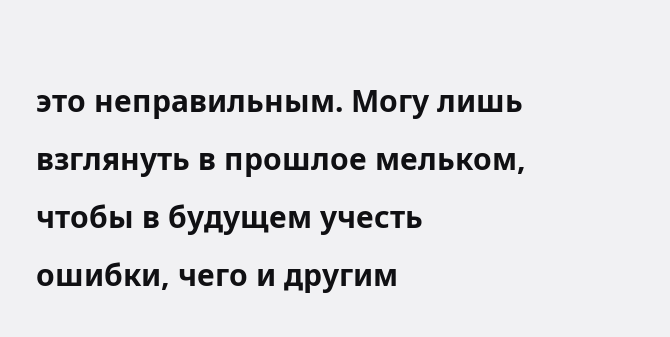это неправильным. Могу лишь взглянуть в прошлое мельком, чтобы в будущем учесть ошибки, чего и другим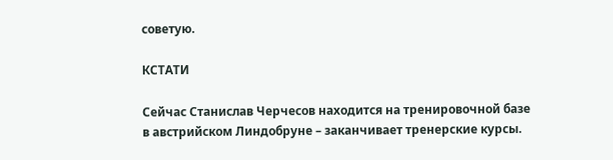советую.

КСТАТИ

Сейчас Станислав Черчесов находится на тренировочной базе в австрийском Линдобруне – заканчивает тренерские курсы.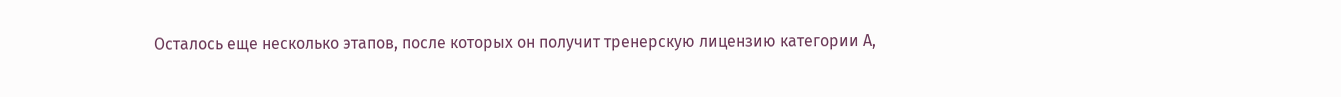Осталось еще несколько этапов, после которых он получит тренерскую лицензию категории А,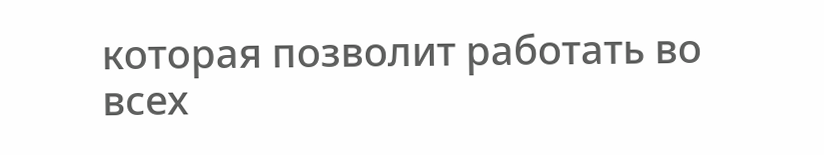которая позволит работать во всех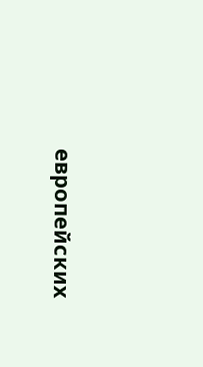европейских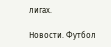лигах.

Новости. Футбол